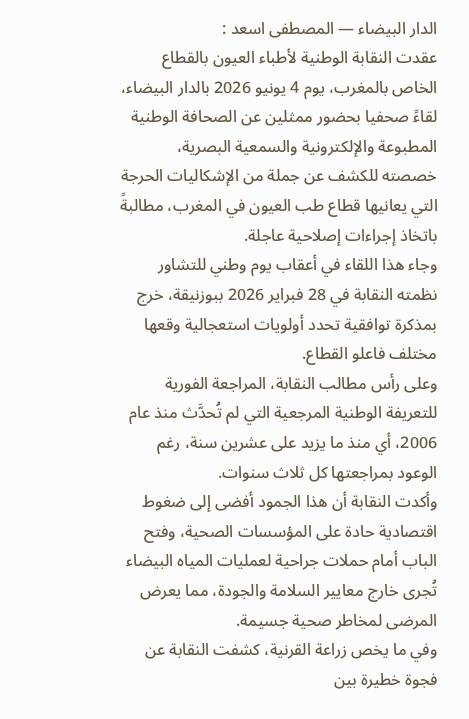الدار البيضاء — المصطفى اسعد :
عقدت النقابة الوطنية لأطباء العيون بالقطاع الخاص بالمغرب، يوم 4 يونيو 2026 بالدار البيضاء، لقاءً صحفيا بحضور ممثلين عن الصحافة الوطنية المطبوعة والإلكترونية والسمعية البصرية، خصصته للكشف عن جملة من الإشكاليات الحرجة التي يعانيها قطاع طب العيون في المغرب، مطالبةً باتخاذ إجراءات إصلاحية عاجلة.
وجاء هذا اللقاء في أعقاب يوم وطني للتشاور نظمته النقابة في 28 فبراير 2026 ببوزنيقة، خرج بمذكرة توافقية تحدد أولويات استعجالية وقعها مختلف فاعلو القطاع.
وعلى رأس مطالب النقابة، المراجعة الفورية للتعريفة الوطنية المرجعية التي لم تُحدَّث منذ عام 2006، أي منذ ما يزيد على عشرين سنة، رغم الوعود بمراجعتها كل ثلاث سنوات.
وأكدت النقابة أن هذا الجمود أفضى إلى ضغوط اقتصادية حادة على المؤسسات الصحية، وفتح الباب أمام حملات جراحية لعمليات المياه البيضاء تُجرى خارج معايير السلامة والجودة، مما يعرض المرضى لمخاطر صحية جسيمة.
وفي ما يخص زراعة القرنية، كشفت النقابة عن فجوة خطيرة بين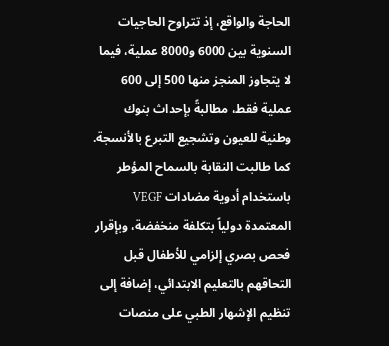الحاجة والواقع، إذ تتراوح الحاجيات السنوية بين 6000 و8000 عملية، فيما لا يتجاوز المنجز منها 500 إلى 600 عملية فقط، مطالبةً بإحداث بنوك وطنية للعيون وتشجيع التبرع بالأنسجة.
كما طالبت النقابة بالسماح المؤطر باستخدام أدوية مضادات VEGF المعتمدة دولياً بتكلفة منخفضة، وبإقرار فحص بصري إلزامي للأطفال قبل التحاقهم بالتعليم الابتدائي، إضافة إلى تنظيم الإشهار الطبي على منصات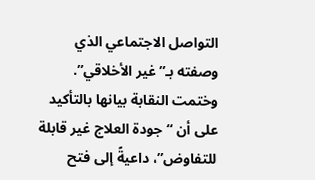التواصل الاجتماعي الذي وصفته بـ”غير الأخلاقي”.
وختمت النقابة بيانها بالتأكيد على أن “جودة العلاج غير قابلة للتفاوض”، داعيةً إلى فتح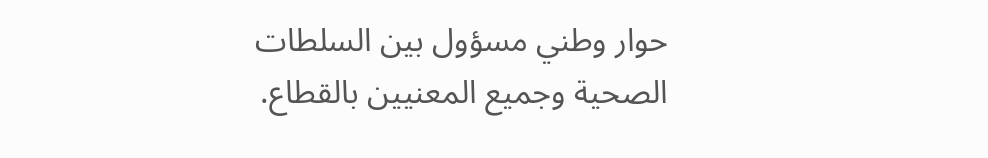حوار وطني مسؤول بين السلطات الصحية وجميع المعنيين بالقطاع.